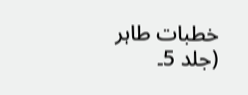خطبات طاہر (جلد 5۔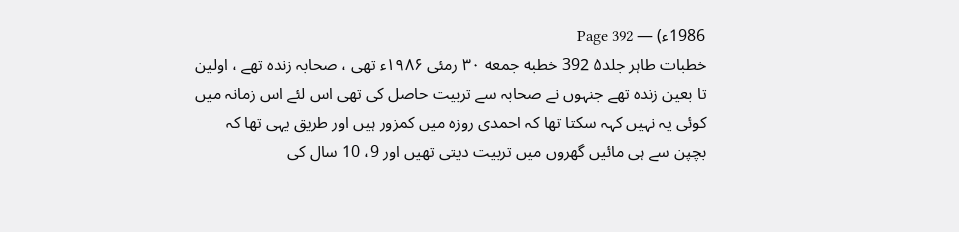1986ء) — Page 392
خطبات طاہر جلد۵ 392 خطبه جمعه ۳۰ رمئی ۱۹۸۶ء تھی ، صحابہ زندہ تھے ، اولین تا بعین زندہ تھے جنہوں نے صحابہ سے تربیت حاصل کی تھی اس لئے اس زمانہ میں کوئی یہ نہیں کہہ سکتا تھا کہ احمدی روزہ میں کمزور ہیں اور طریق یہی تھا کہ بچپن سے ہی مائیں گھروں میں تربیت دیتی تھیں اور 9، 10 سال کی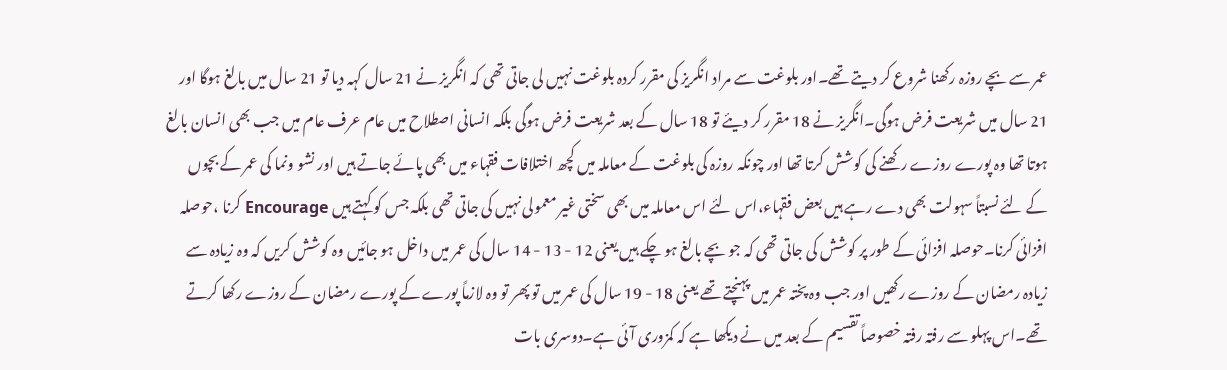عمر سے بچے روزہ رکھنا شروع کر دیتے تھے۔اور بلوغت سے مراد انگریز کی مقرر کردہ بلوغت نہیں لی جاتی تھی کہ انگریز نے 21 سال کہہ دیا تو 21 سال میں بالغ ہوگا اور 21 سال میں شریعت فرض ہوگی۔انگریز نے 18 مقرر کر دیئے تو 18 سال کے بعد شریعت فرض ہوگی بلکہ انسانی اصطلاح میں عام عرف عام میں جب بھی انسان بالغ ہوتا تھا وہ پورے روزے رکھنے کی کوشش کرتا تھا اور چونکہ روزہ کی بلوغت کے معاملہ میں کچھ اختلافات فقہاء میں بھی پائے جاتے ہیں اور نشو ونما کی عمر کے بچوں کے لئے نسبتاً سہولت بھی دے رہے ہیں بعض فقہاء،اس لئے اس معاملہ میں بھی سختی غیر معمولی نہیں کی جاتی تھی بلکہ جس کو کہتے ہیں Encourage کرنا ،حوصلہ افزائی کرنا۔حوصلہ افزائی کے طور پر کوشش کی جاتی تھی کہ جو بچے بالغ ہو چکے ہیں یعنی 12 - 13 - 14 سال کی عمر میں داخل ہو جائیں وہ کوشش کریں کہ وہ زیادہ سے زیادہ رمضان کے روزے رکھیں اور جب وہ پختہ عمر میں پہنچتے تھے یعنی 18 - 19 سال کی عمر میں تو پھر تو وہ لازماً پورے کے پورے رمضان کے روزے رکھا کرتے تھے۔اس پہلو سے رفتہ رفتہ خصوصاً تقسیم کے بعد میں نے دیکھا ہے کہ کمزوری آئی ہے۔دوسری بات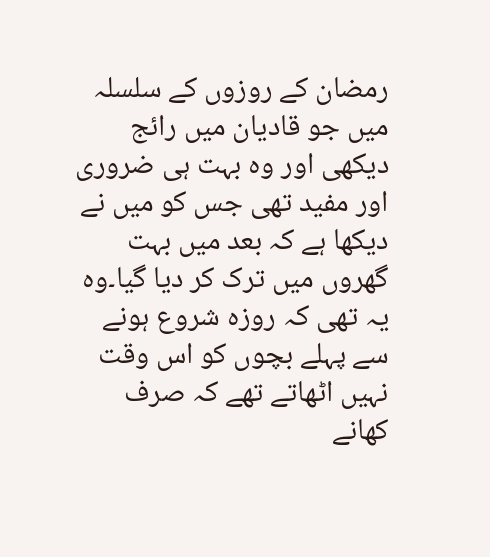رمضان کے روزوں کے سلسلہ میں جو قادیان میں رائج دیکھی اور وہ بہت ہی ضروری اور مفید تھی جس کو میں نے دیکھا ہے کہ بعد میں بہت گھروں میں ترک کر دیا گیا۔وہ یہ تھی کہ روزہ شروع ہونے سے پہلے بچوں کو اس وقت نہیں اٹھاتے تھے کہ صرف کھانے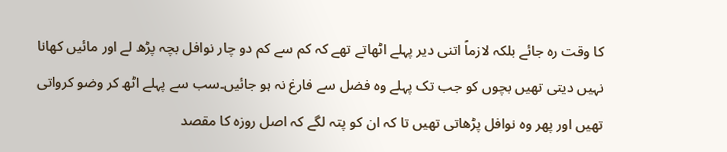کا وقت رہ جائے بلکہ لازماً اتنی دیر پہلے اٹھاتے تھے کہ کم سے کم دو چار نوافل بچہ پڑھ لے اور مائیں کھانا نہیں دیتی تھیں بچوں کو جب تک پہلے وہ فضل سے فارغ نہ ہو جائیں۔سب سے پہلے اٹھ کر وضو کرواتی تھیں اور پھر وہ نوافل پڑھاتی تھیں تا کہ ان کو پتہ لگے کہ اصل روزہ کا مقصد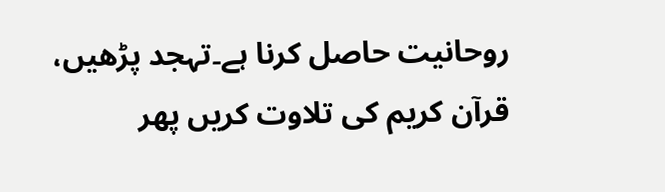روحانیت حاصل کرنا ہے۔تہجد پڑھیں، قرآن کریم کی تلاوت کریں پھر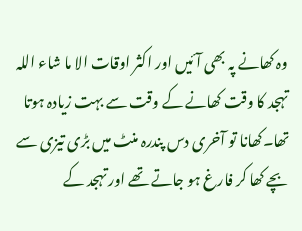وہ کھانے پہ بھی آئیں اور اکثر اوقات الا ما شاء اللہ تہجد کا وقت کھانے کے وقت سے بہت زیادہ ہوتا تھا۔کھانا تو آخری دس پندرہ منٹ میں بڑی تیزی سے بچے کھا کر فارغ ہو جاتے تھے اور تہجد کے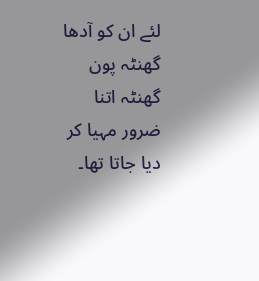لئے ان کو آدھا گھنٹہ پون گھنٹہ اتنا ضرور مہیا کر دیا جاتا تھا۔